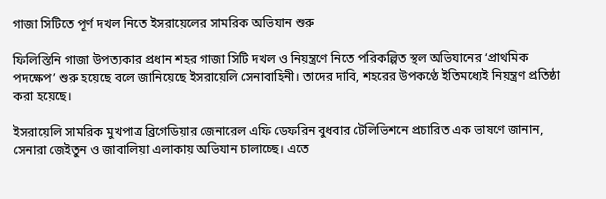গাজা সিটিতে পূর্ণ দখল নিতে ইসরায়েলের সামরিক অভিযান শুরু

ফিলিস্তিনি গাজা উপত্যকার প্রধান শহর গাজা সিটি দখল ও নিয়ন্ত্রণে নিতে পরিকল্পিত স্থল অভিযানের ‘প্রাথমিক পদক্ষেপ’ শুরু হয়েছে বলে জানিয়েছে ইসরায়েলি সেনাবাহিনী। তাদের দাবি, শহরের উপকণ্ঠে ইতিমধ্যেই নিয়ন্ত্রণ প্রতিষ্ঠা করা হয়েছে।

ইসরায়েলি সামরিক মুখপাত্র ব্রিগেডিয়ার জেনারেল এফি ডেফরিন বুধবার টেলিভিশনে প্রচারিত এক ভাষণে জানান, সেনারা জেইতুন ও জাবালিয়া এলাকায় অভিযান চালাচ্ছে। এতে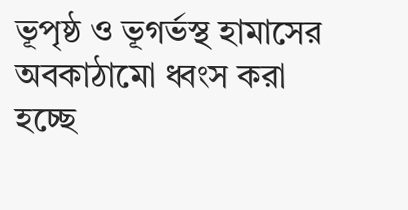ভূপৃষ্ঠ ও ভূগর্ভস্থ হামাসের অবকাঠামো ধ্বংস করা হচ্ছে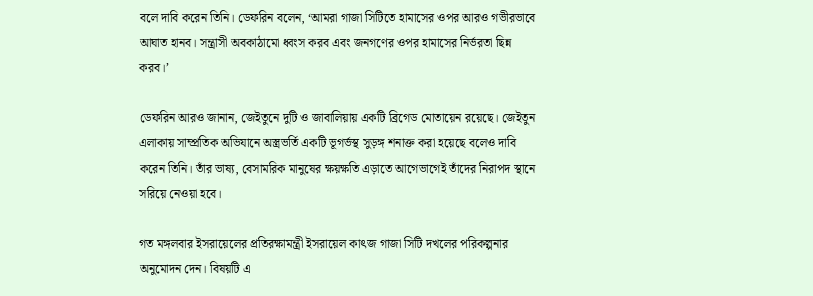বলে দাবি করেন তিনি। ডেফরিন বলেন, ‘আমরা গাজা সিটিতে হামাসের ওপর আরও গভীরভাবে আঘাত হানব। সন্ত্রাসী অবকাঠামো ধ্বংস করব এবং জনগণের ওপর হামাসের নির্ভরতা ছিন্ন করব।’

ডেফরিন আরও জানান, জেইতুনে দুটি ও জাবালিয়ায় একটি ব্রিগেড মোতায়েন রয়েছে। জেইতুন এলাকায় সাম্প্রতিক অভিযানে অস্ত্রভর্তি একটি ভূগর্ভস্থ সুড়ঙ্গ শনাক্ত করা হয়েছে বলেও দাবি করেন তিনি। তাঁর ভাষ্য, বেসামরিক মানুষের ক্ষয়ক্ষতি এড়াতে আগেভাগেই তাঁদের নিরাপদ স্থানে সরিয়ে নেওয়া হবে।

গত মঙ্গলবার ইসরায়েলের প্রতিরক্ষামন্ত্রী ইসরায়েল কাৎজ গাজা সিটি দখলের পরিকল্পনার অনুমোদন দেন। বিষয়টি এ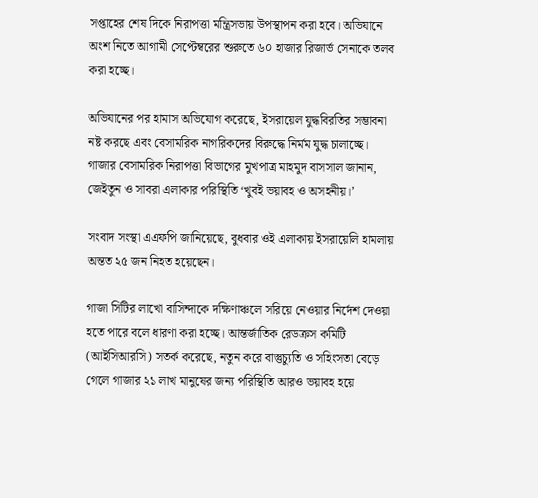সপ্তাহের শেষ দিকে নিরাপত্তা মন্ত্রিসভায় উপস্থাপন করা হবে। অভিযানে অংশ নিতে আগামী সেপ্টেম্বরের শুরুতে ৬০ হাজার রিজার্ভ সেনাকে তলব করা হচ্ছে।

অভিযানের পর হামাস অভিযোগ করেছে, ইসরায়েল যুদ্ধবিরতির সম্ভাবনা নষ্ট করছে এবং বেসামরিক নাগরিকদের বিরুদ্ধে নির্মম যুদ্ধ চালাচ্ছে। গাজার বেসামরিক নিরাপত্তা বিভাগের মুখপাত্র মাহমুদ বাসসাল জানান, জেইতুন ও সাবরা এলাকার পরিস্থিতি ‘খুবই ভয়াবহ ও অসহনীয়।’

সংবাদ সংস্থা এএফপি জানিয়েছে, বুধবার ওই এলাকায় ইসরায়েলি হামলায় অন্তত ২৫ জন নিহত হয়েছেন।

গাজা সিটির লাখো বাসিন্দাকে দক্ষিণাঞ্চলে সরিয়ে নেওয়ার নির্দেশ দেওয়া হতে পারে বলে ধারণা করা হচ্ছে। আন্তর্জাতিক রেডক্রস কমিটি (আইসিআরসি) সতর্ক করেছে, নতুন করে বাস্তুচ্যুতি ও সহিংসতা বেড়ে গেলে গাজার ২১ লাখ মানুষের জন্য পরিস্থিতি আরও ভয়াবহ হয়ে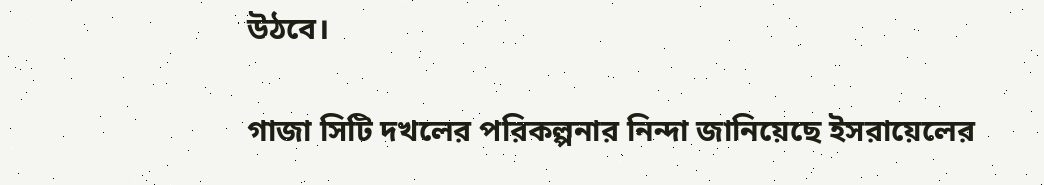উঠবে।

গাজা সিটি দখলের পরিকল্পনার নিন্দা জানিয়েছে ইসরায়েলের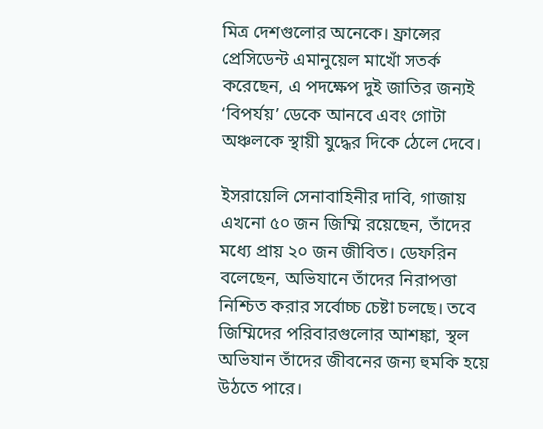মিত্র দেশগুলোর অনেকে। ফ্রান্সের প্রেসিডেন্ট এমানুয়েল মাখোঁ সতর্ক করেছেন, এ পদক্ষেপ দুই জাতির জন্যই ‘বিপর্যয়’ ডেকে আনবে এবং গোটা অঞ্চলকে স্থায়ী যুদ্ধের দিকে ঠেলে দেবে।

ইসরায়েলি সেনাবাহিনীর দাবি, গাজায় এখনো ৫০ জন জিম্মি রয়েছেন, তাঁদের মধ্যে প্রায় ২০ জন জীবিত। ডেফরিন বলেছেন, অভিযানে তাঁদের নিরাপত্তা নিশ্চিত করার সর্বোচ্চ চেষ্টা চলছে। তবে জিম্মিদের পরিবারগুলোর আশঙ্কা, স্থল অভিযান তাঁদের জীবনের জন্য হুমকি হয়ে উঠতে পারে।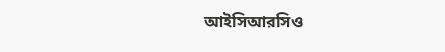আইসিআরসিও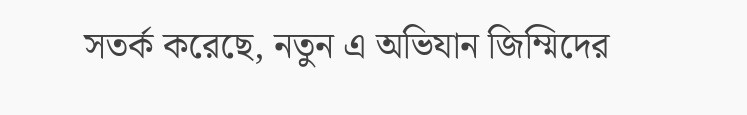সতর্ক করেছে, নতুন এ অভিযান জিম্মিদের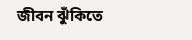জীবন ঝুঁকিতে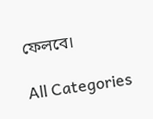ফেলবে।

All Categories